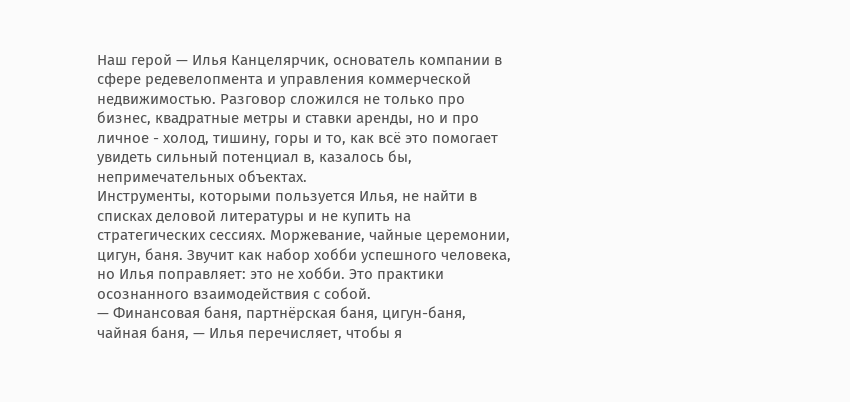Наш герой — Илья Канцелярчик, основатель компании в сфере редевелопмента и управления коммерческой недвижимостью. Разговор сложился не только про бизнес, квадратные метры и ставки аренды, но и про личное - холод, тишину, горы и то, как всё это помогает увидеть сильный потенциал в, казалось бы, непримечательных объектах.
Инструменты, которыми пользуется Илья, не найти в списках деловой литературы и не купить на стратегических сессиях. Моржевание, чайные церемонии, цигун, баня. Звучит как набор хобби успешного человека, но Илья поправляет: это не хобби. Это практики осознанного взаимодействия с собой.
— Финансовая баня, партнёрская баня, цигун-баня, чайная баня, — Илья перечисляет, чтобы я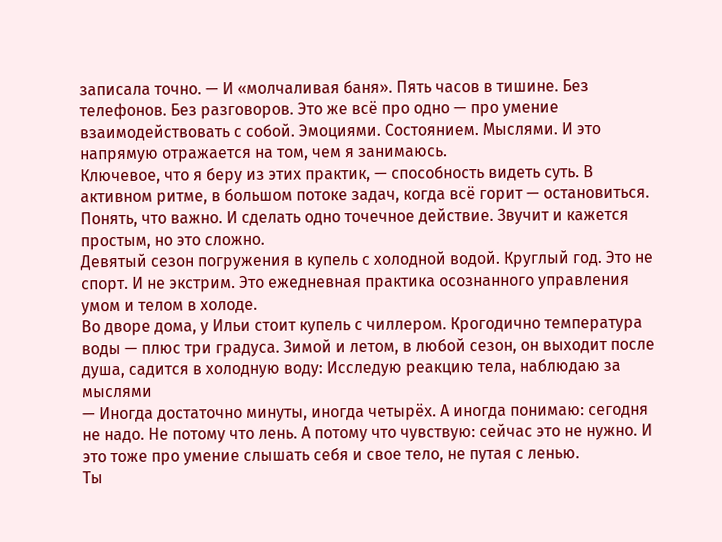записала точно. — И «молчаливая баня». Пять часов в тишине. Без телефонов. Без разговоров. Это же всё про одно — про умение взаимодействовать с собой. Эмоциями. Состоянием. Мыслями. И это напрямую отражается на том, чем я занимаюсь.
Ключевое, что я беру из этих практик, — способность видеть суть. В активном ритме, в большом потоке задач, когда всё горит — остановиться. Понять, что важно. И сделать одно точечное действие. Звучит и кажется простым, но это сложно.
Девятый сезон погружения в купель с холодной водой. Круглый год. Это не спорт. И не экстрим. Это ежедневная практика осознанного управления умом и телом в холоде.
Во дворе дома, у Ильи стоит купель с чиллером. Крогодично температура воды — плюс три градуса. Зимой и летом, в любой сезон, он выходит после душа, садится в холодную воду: Исследую реакцию тела, наблюдаю за мыслями
— Иногда достаточно минуты, иногда четырёх. А иногда понимаю: сегодня не надо. Не потому что лень. А потому что чувствую: сейчас это не нужно. И это тоже про умение слышать себя и свое тело, не путая с ленью.
Ты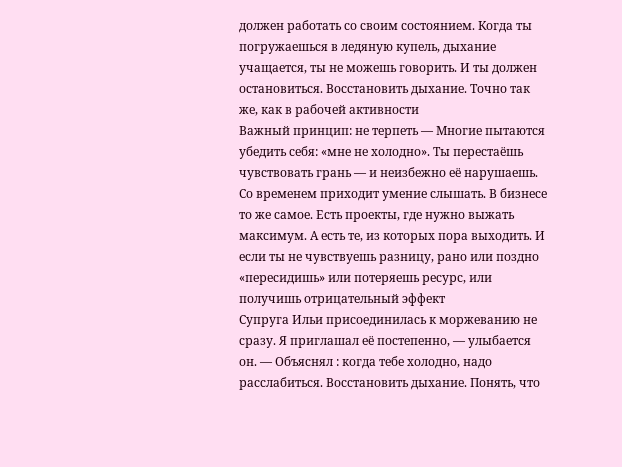должен работать со своим состоянием. Когда ты погружаешься в ледяную купель, дыхание учащается, ты не можешь говорить. И ты должен остановиться. Восстановить дыхание. Точно так же, как в рабочей активности
Важный принцип: не терпеть — Многие пытаются убедить себя: «мне не холодно». Ты перестаёшь чувствовать грань — и неизбежно её нарушаешь.
Со временем приходит умение слышать. В бизнесе то же самое. Есть проекты, где нужно выжать максимум. А есть те, из которых пора выходить. И если ты не чувствуешь разницу, рано или поздно «пересидишь» или потеряешь ресурс, или получишь отрицательный эффект
Супруга Ильи присоединилась к моржеванию не сразу. Я приглашал её постепенно, — улыбается он. — Объяснял : когда тебе холодно, надо расслабиться. Восстановить дыхание. Понять, что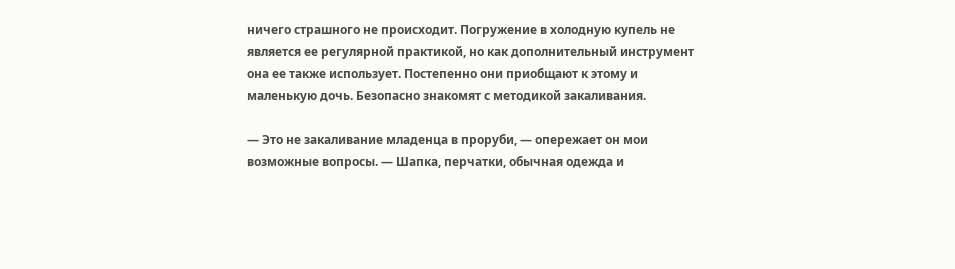ничего страшного не происходит. Погружение в холодную купель не является ее регулярной практикой, но как дополнительный инструмент она ее также использует. Постепенно они приобщают к этому и маленькую дочь. Безопасно знакомят с методикой закаливания.

— Это не закаливание младенца в проруби, — опережает он мои возможные вопросы. — Шапка, перчатки, обычная одежда и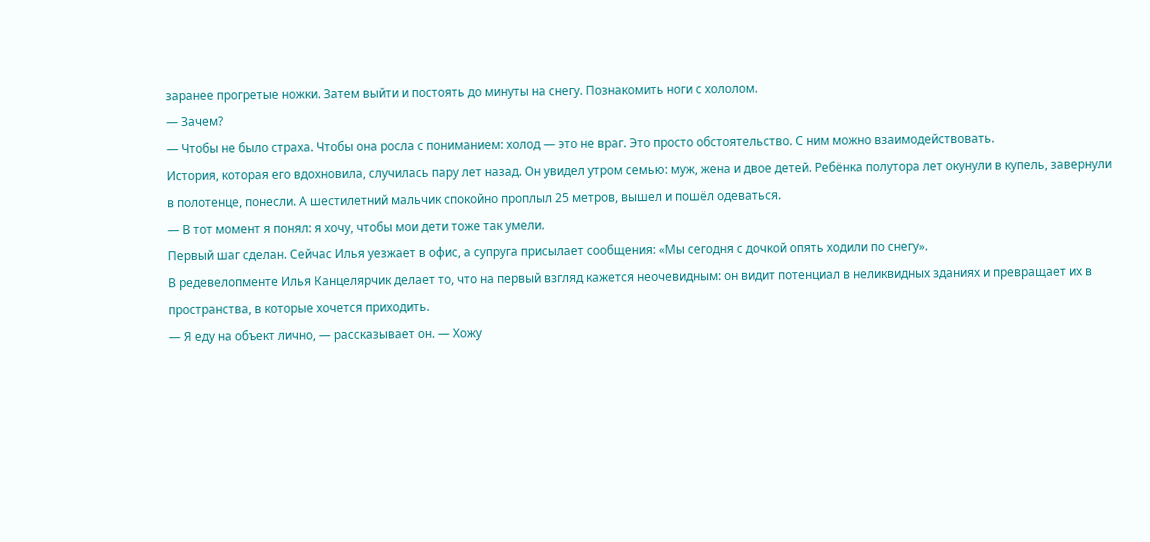заранее прогретые ножки. Затем выйти и постоять до минуты на снегу. Познакомить ноги с хололом.
— Зачем?
— Чтобы не было страха. Чтобы она росла с пониманием: холод — это не враг. Это просто обстоятельство. С ним можно взаимодействовать.
История, которая его вдохновила, случилась пару лет назад. Он увидел утром семью: муж, жена и двое детей. Ребёнка полутора лет окунули в купель, завернули в полотенце, понесли. А шестилетний мальчик спокойно проплыл 25 метров, вышел и пошёл одеваться.
— В тот момент я понял: я хочу, чтобы мои дети тоже так умели.
Первый шаг сделан. Сейчас Илья уезжает в офис, а супруга присылает сообщения: «Мы сегодня с дочкой опять ходили по снегу».
В редевелопменте Илья Канцелярчик делает то, что на первый взгляд кажется неочевидным: он видит потенциал в неликвидных зданиях и превращает их в пространства, в которые хочется приходить.
— Я еду на объект лично, — рассказывает он. — Хожу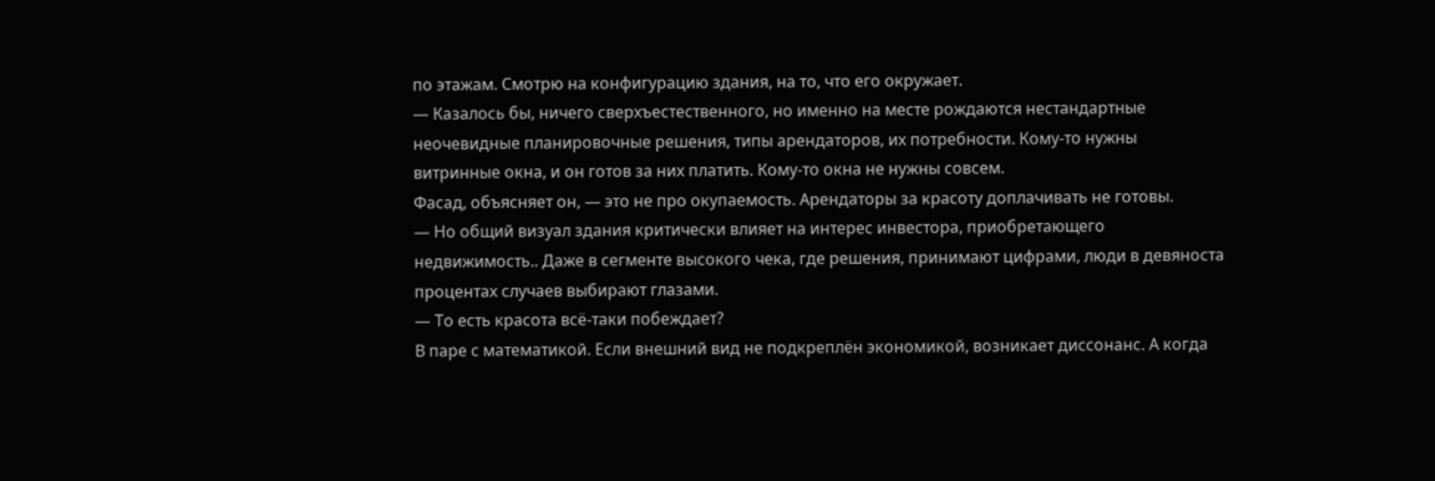по этажам. Смотрю на конфигурацию здания, на то, что его окружает.
— Казалось бы, ничего сверхъестественного, но именно на месте рождаются нестандартные неочевидные планировочные решения, типы арендаторов, их потребности. Кому-то нужны витринные окна, и он готов за них платить. Кому-то окна не нужны совсем.
Фасад, объясняет он, — это не про окупаемость. Арендаторы за красоту доплачивать не готовы.
— Но общий визуал здания критически влияет на интерес инвестора, приобретающего недвижимость.. Даже в сегменте высокого чека, где решения, принимают цифрами, люди в девяноста процентах случаев выбирают глазами.
— То есть красота всё-таки побеждает?
В паре с математикой. Если внешний вид не подкреплён экономикой, возникает диссонанс. А когда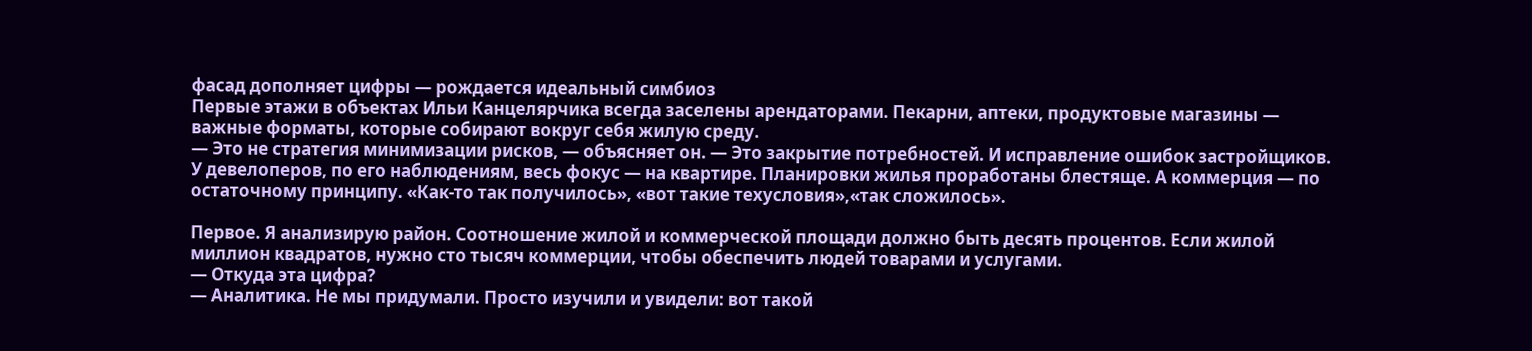фасад дополняет цифры — рождается идеальный симбиоз
Первые этажи в объектах Ильи Канцелярчика всегда заселены арендаторами. Пекарни, аптеки, продуктовые магазины — важные форматы, которые собирают вокруг себя жилую среду.
— Это не стратегия минимизации рисков, — объясняет он. — Это закрытие потребностей. И исправление ошибок застройщиков.
У девелоперов, по его наблюдениям, весь фокус — на квартире. Планировки жилья проработаны блестяще. А коммерция — по остаточному принципу. «Как-то так получилось», «вот такие техусловия»,«так сложилось».

Первое. Я анализирую район. Соотношение жилой и коммерческой площади должно быть десять процентов. Если жилой миллион квадратов, нужно сто тысяч коммерции, чтобы обеспечить людей товарами и услугами.
— Откуда эта цифра?
— Аналитика. Не мы придумали. Просто изучили и увидели: вот такой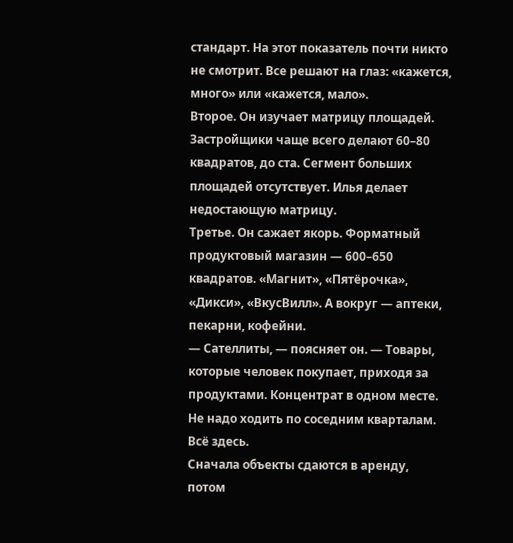стандарт. На этот показатель почти никто не смотрит. Все решают на глаз: «кажется, много» или «кажется, мало».
Второе. Он изучает матрицу площадей. Застройщики чаще всего делают 60–80 квадратов, до ста. Сегмент больших площадей отсутствует. Илья делает недостающую матрицу.
Третье. Он сажает якорь. Форматный продуктовый магазин — 600–650 квадратов. «Магнит», «Пятёрочка», «Дикси», «ВкусВилл». А вокруг — аптеки, пекарни, кофейни.
— Сателлиты, — поясняет он. — Товары, которые человек покупает, приходя за продуктами. Концентрат в одном месте. Не надо ходить по соседним кварталам. Всё здесь.
Сначала объекты сдаются в аренду, потом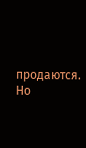продаются. Но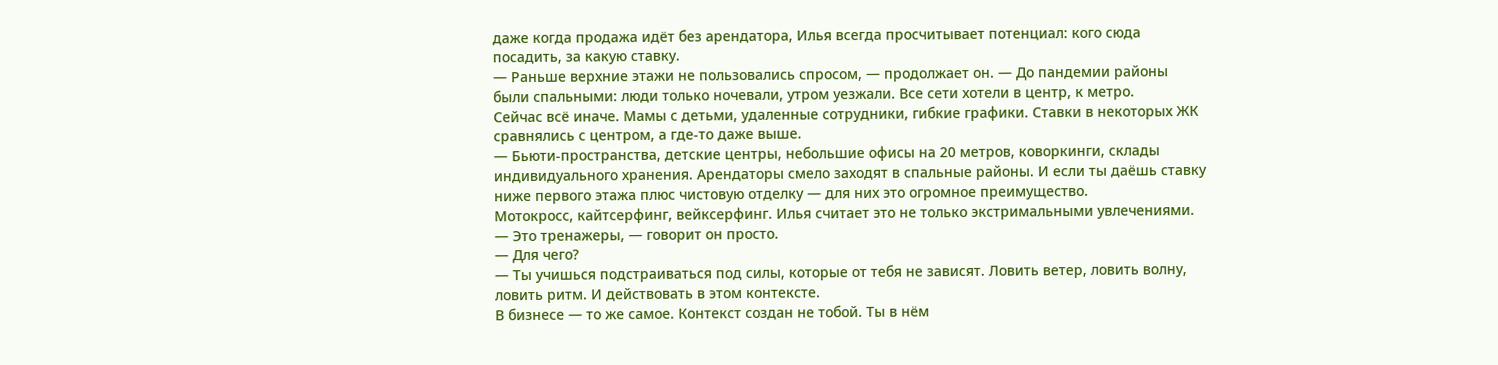даже когда продажа идёт без арендатора, Илья всегда просчитывает потенциал: кого сюда посадить, за какую ставку.
— Раньше верхние этажи не пользовались спросом, — продолжает он. — До пандемии районы были спальными: люди только ночевали, утром уезжали. Все сети хотели в центр, к метро.
Сейчас всё иначе. Мамы с детьми, удаленные сотрудники, гибкие графики. Ставки в некоторых ЖК сравнялись с центром, а где-то даже выше.
— Бьюти-пространства, детские центры, небольшие офисы на 20 метров, коворкинги, склады индивидуального хранения. Арендаторы смело заходят в спальные районы. И если ты даёшь ставку ниже первого этажа плюс чистовую отделку — для них это огромное преимущество.
Мотокросс, кайтсерфинг, вейксерфинг. Илья считает это не только экстримальными увлечениями.
— Это тренажеры, — говорит он просто.
— Для чего?
— Ты учишься подстраиваться под силы, которые от тебя не зависят. Ловить ветер, ловить волну, ловить ритм. И действовать в этом контексте.
В бизнесе — то же самое. Контекст создан не тобой. Ты в нём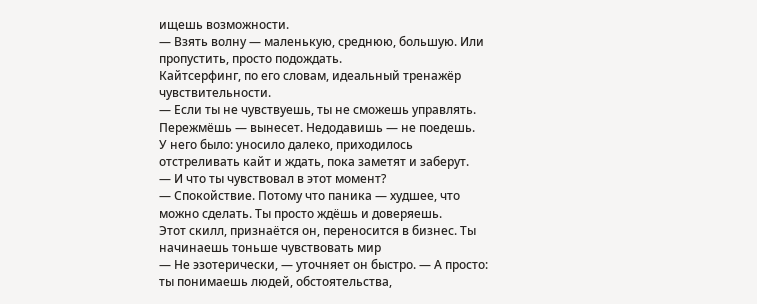ищешь возможности.
— Взять волну — маленькую, среднюю, большую. Или пропустить, просто подождать.
Кайтсерфинг, по его словам, идеальный тренажёр чувствительности.
— Если ты не чувствуешь, ты не сможешь управлять. Пережмёшь — вынесет. Недодавишь — не поедешь.
У него было: уносило далеко, приходилось отстреливать кайт и ждать, пока заметят и заберут.
— И что ты чувствовал в этот момент?
— Спокойствие. Потому что паника — худшее, что можно сделать. Ты просто ждёшь и доверяешь.
Этот скилл, признаётся он, переносится в бизнес. Ты начинаешь тоньше чувствовать мир
— Не эзотерически, — уточняет он быстро. — А просто: ты понимаешь людей, обстоятельства,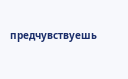предчувствуешь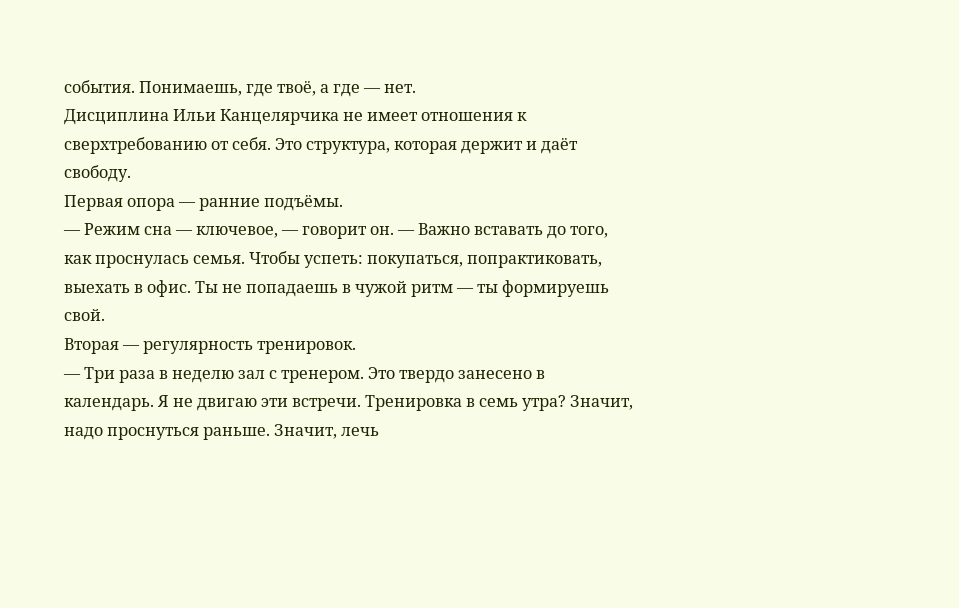события. Понимаешь, где твоё, а где — нет.
Дисциплина Ильи Канцелярчика не имеет отношения к сверхтребованию от себя. Это структура, которая держит и даёт свободу.
Первая опора — ранние подъёмы.
— Режим сна — ключевое, — говорит он. — Важно вставать до того, как проснулась семья. Чтобы успеть: покупаться, попрактиковать, выехать в офис. Ты не попадаешь в чужой ритм — ты формируешь свой.
Вторая — регулярность тренировок.
— Три раза в неделю зал с тренером. Это твердо занесено в календарь. Я не двигаю эти встречи. Тренировка в семь утра? Значит, надо проснуться раньше. Значит, лечь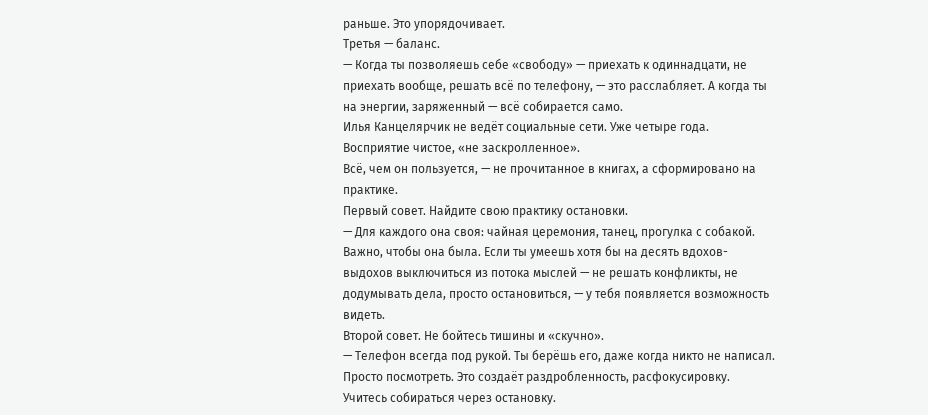раньше. Это упорядочивает.
Третья — баланс.
— Когда ты позволяешь себе «свободу» — приехать к одиннадцати, не приехать вообще, решать всё по телефону, — это расслабляет. А когда ты на энергии, заряженный — всё собирается само.
Илья Канцелярчик не ведёт социальные сети. Уже четыре года. Восприятие чистое, «не заскролленное».
Всё, чем он пользуется, — не прочитанное в книгах, а сформировано на практике.
Первый совет. Найдите свою практику остановки.
— Для каждого она своя: чайная церемония, танец, прогулка с собакой. Важно, чтобы она была. Если ты умеешь хотя бы на десять вдохов-выдохов выключиться из потока мыслей — не решать конфликты, не додумывать дела, просто остановиться, — у тебя появляется возможность видеть.
Второй совет. Не бойтесь тишины и «скучно».
— Телефон всегда под рукой. Ты берёшь его, даже когда никто не написал. Просто посмотреть. Это создаёт раздробленность, расфокусировку. Учитесь собираться через остановку.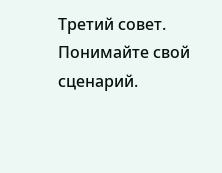Третий совет. Понимайте свой сценарий.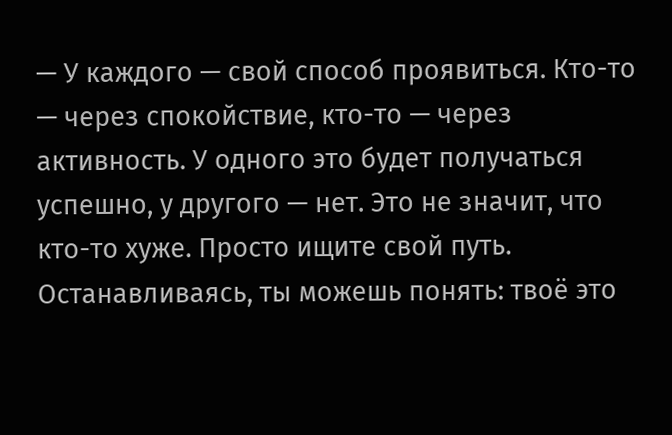— У каждого — свой способ проявиться. Кто-то — через спокойствие, кто-то — через активность. У одного это будет получаться успешно, у другого — нет. Это не значит, что кто-то хуже. Просто ищите свой путь. Останавливаясь, ты можешь понять: твоё это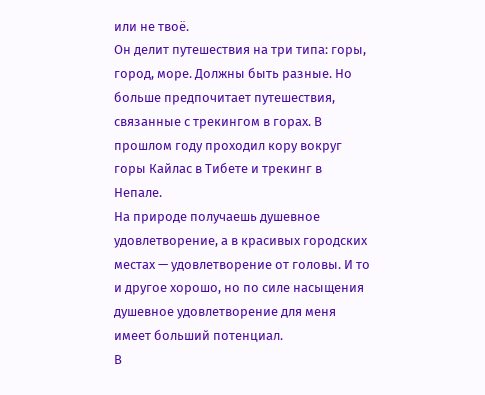или не твоё.
Он делит путешествия на три типа: горы, город, море. Должны быть разные. Но больше предпочитает путешествия, связанные с трекингом в горах. В прошлом году проходил кору вокруг горы Кайлас в Тибете и трекинг в Непале.
На природе получаешь душевное удовлетворение, а в красивых городских местах — удовлетворение от головы. И то и другое хорошо, но по силе насыщения душевное удовлетворение для меня имеет больший потенциал.
В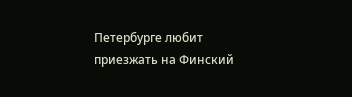Петербурге любит приезжать на Финский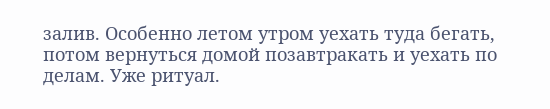залив. Особенно летом утром уехать туда бегать, потом вернуться домой позавтракать и уехать по делам. Уже ритуал.